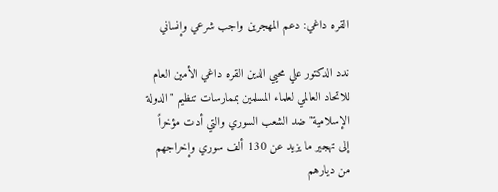القره داغي: دعم المهجرين واجب شرعي وإنساني

ندد الدكتور علي محيي الدين القره داغي الأمين العام للاتحاد العالمي لعلماء المسلمين بممارسات تنظيم "الدولة الإسلامية" ضد الشعب السوري والتي أدت مؤخراً إلى تهجير ما يزيد عن 130 ألف سوري وإخراجهم من ديارهم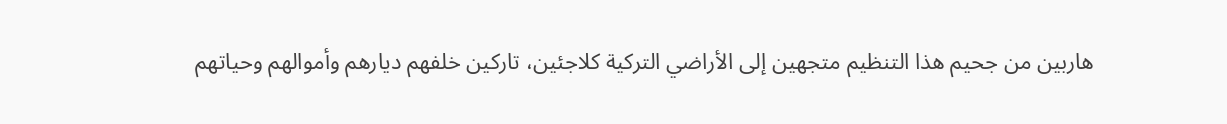هاربين من جحيم هذا التنظيم متجهين إلى الأراضي التركية كلاجئين، تاركين خلفهم ديارهم وأموالهم وحياتهم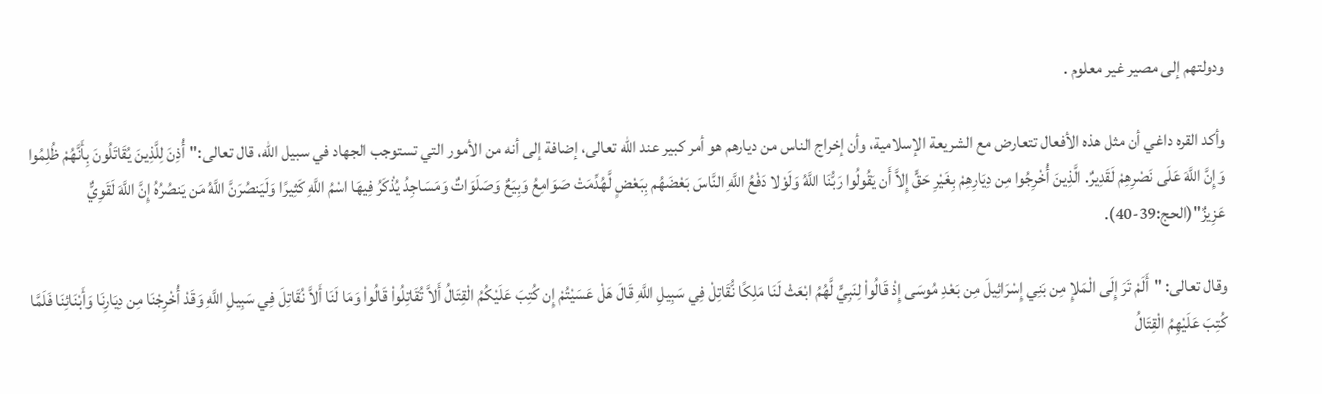ودولتهم إلى مصير غير معلوم .

وأكد القره داغي أن مثل هذه الأفعال تتعارض مع الشريعة الإسلامية، وأن إخراج الناس من ديارهم هو أمر كبير عند الله تعالى، إضافة إلى أنه من الأمور التي تستوجب الجهاد في سبيل الله، قال تعالى:"أُذِنَ لِلَّذِينَ يُقَاتَلُونَ بِأَنَّهُمْ ظُلِمُوا وَإِنَّ اللَّهَ عَلَى نَصْرِهِمْ لَقَدِيرٌ. الَّذِينَ أُخْرِجُوا مِن دِيَارِهِمْ بِغَيْرِ حَقٍّ إِلاَّ أَن يَقُولُوا رَبُّنَا اللَّهُ وَلَوْلا دَفْعُ اللَّهِ النَّاسَ بَعْضَهُم بِبَعْضٍ لَّهُدِّمَتْ صَوَامِعُ وَبِيَعٌ وَصَلَوَاتٌ وَمَسَاجِدُ يُذْكَرُ فِيهَا اسْمُ اللَّهِ كَثِيرًا وَلَيَنصُرَنَّ اللَّهُ مَن يَنصُرُهُ إِنَّ اللَّهَ لَقَوِيٌّ عَزِيزٌ"(الحج:39-40).

وقال تعالى: "أَلَمْ تَرَ إِلَى الْمَلإِ مِن بَنِي إِسْرَائِيلَ مِن بَعْدِ مُوسَى إِذْ قَالُواْ لِنَبِيٍّ لَّهُمُ ابْعَثْ لَنَا مَلِكًا نُّقَاتِلْ فِي سَبِيلِ اللَّهِ قَالَ هَلْ عَسَيْتُمْ إِن كُتِبَ عَلَيْكُمُ الْقِتَالُ أَلاَّ تُقَاتِلُواْ قَالُواْ وَمَا لَنَا أَلاَّ نُقَاتِلَ فِي سَبِيلِ اللَّهِ وَقَدْ أُخْرِجْنَا مِن دِيَارِنَا وَأَبْنَائِنَا فَلَمَّا كُتِبَ عَلَيْهِمُ الْقِتَالُ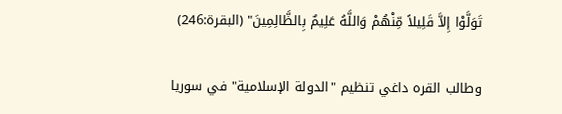تَوَلَّوْا إِلاَّ قَلِيلاً مِّنْهُمْ وَاللَّهُ عَلِيمٌ بِالظَّالِمِينَ" (البقرة:246)

وطالب القره داغي تنظيم "الدولة الإسلامية" في سوريا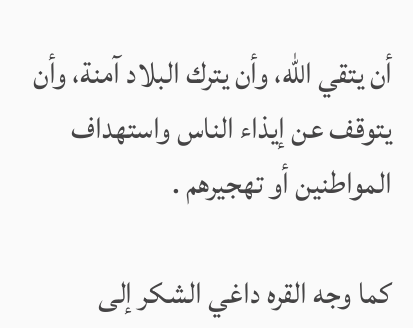أن يتقي الله، وأن يترك البلاد آمنة، وأن يتوقف عن إيذاء الناس واستهداف المواطنين أو تهجيرهم .

كما وجه القره داغي الشكر إلى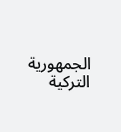الجمهورية التركية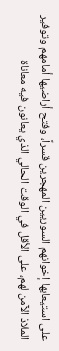على استيعابها إخوانهم السوريين المهجرين قسراً، وفتح أراضيها أمامهم وتوفير الملاذ الآمن لهم، على الأقل في الوقت الحالي الذي يعانون فيه معاناة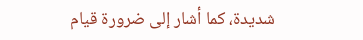شديدة، كما أشار إلى ضرورة قيام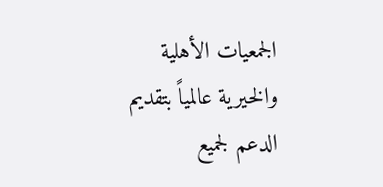الجمعيات الأهلية والخيرية عالمياً بتقديم الدعم لجميع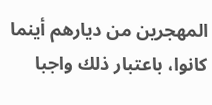المهجرين من ديارهم أينما كانوا، باعتبار ذلك واجبا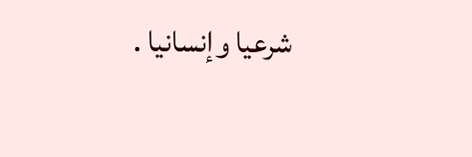شرعيا وإنسانيا .